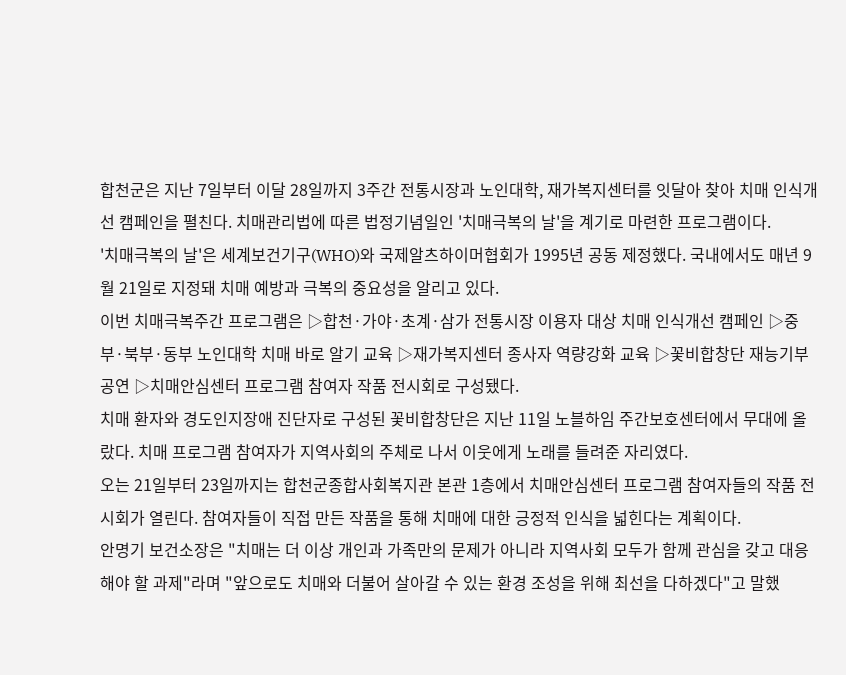합천군은 지난 7일부터 이달 28일까지 3주간 전통시장과 노인대학, 재가복지센터를 잇달아 찾아 치매 인식개선 캠페인을 펼친다. 치매관리법에 따른 법정기념일인 '치매극복의 날'을 계기로 마련한 프로그램이다.
'치매극복의 날'은 세계보건기구(WHO)와 국제알츠하이머협회가 1995년 공동 제정했다. 국내에서도 매년 9월 21일로 지정돼 치매 예방과 극복의 중요성을 알리고 있다.
이번 치매극복주간 프로그램은 ▷합천·가야·초계·삼가 전통시장 이용자 대상 치매 인식개선 캠페인 ▷중부·북부·동부 노인대학 치매 바로 알기 교육 ▷재가복지센터 종사자 역량강화 교육 ▷꽃비합창단 재능기부 공연 ▷치매안심센터 프로그램 참여자 작품 전시회로 구성됐다.
치매 환자와 경도인지장애 진단자로 구성된 꽃비합창단은 지난 11일 노블하임 주간보호센터에서 무대에 올랐다. 치매 프로그램 참여자가 지역사회의 주체로 나서 이웃에게 노래를 들려준 자리였다.
오는 21일부터 23일까지는 합천군종합사회복지관 본관 1층에서 치매안심센터 프로그램 참여자들의 작품 전시회가 열린다. 참여자들이 직접 만든 작품을 통해 치매에 대한 긍정적 인식을 넓힌다는 계획이다.
안명기 보건소장은 "치매는 더 이상 개인과 가족만의 문제가 아니라 지역사회 모두가 함께 관심을 갖고 대응해야 할 과제"라며 "앞으로도 치매와 더불어 살아갈 수 있는 환경 조성을 위해 최선을 다하겠다"고 말했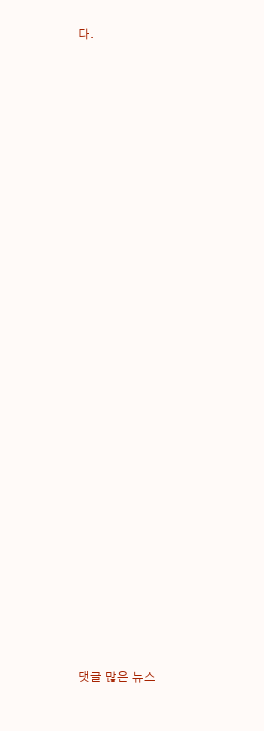다.




































댓글 많은 뉴스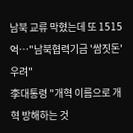남북 교류 막혔는데 또 1515억…"남북협력기금 '쌈짓돈' 우려"
李대통령 "개혁 이름으로 개혁 방해하는 것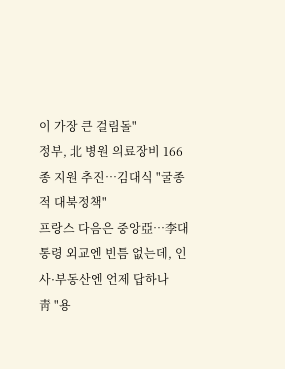이 가장 큰 걸림돌"
정부, 北 병원 의료장비 166종 지원 추진…김대식 "굴종적 대북정책"
프랑스 다음은 중앙亞…李대통령 외교엔 빈틈 없는데, 인사·부동산엔 언제 답하나
靑 "용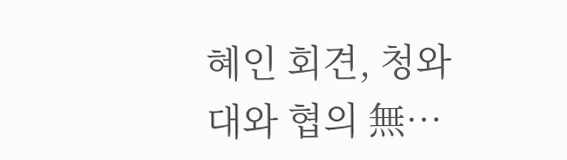혜인 회견, 청와대와 협의 無…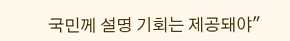국민께 설명 기회는 제공돼야"